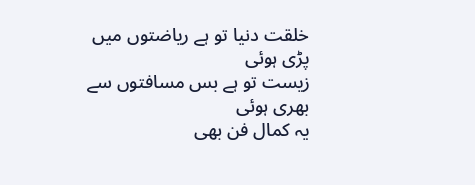خلقت دنیا تو ہے ریاضتوں میں پڑی ہوئی
زیست تو ہے بس مسافتوں سے بھری ہوئی
یہ کمال فن بھی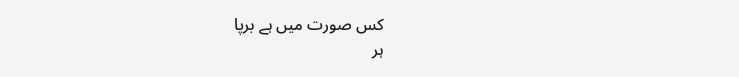کس صورت میں ہے برپا
ہر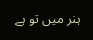ہنر میں تو ہے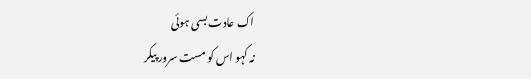اک عادت بسی ہوئی
نہ کہو اس کو مست سرور پیکر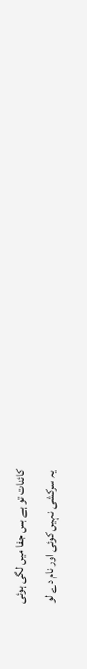کائنات تو ہے بس جفا میں لگی ہوئی
یہ سرکشی نہیں کوئی اور نام دے لو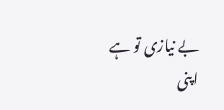بے نیازی تو ہے اپنی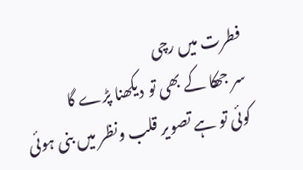فطرت میں رچی
سر جھکا کے بھی تو دیکھنا پڑے گا
کوئی تو ہے تصویر قلب ونظر میں بنی ہوئی